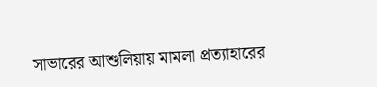সাভারের আশুলিয়ায় মামলা প্রত্যাহারের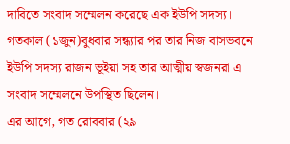দাবিতে সংবাদ সম্মেলন করেছে এক ইউপি সদস্য।
গতকাল (১জুন)বুধবার সন্ধ্যার পর তার নিজ বাসভবনে ইউপি সদস্য রাজন ভূইয়া সহ তার আত্মীয় স্বজনরা এ সংবাদ সম্মেলনে উপস্থিত ছিলেন।
এর আগে, গত রোববার (২৯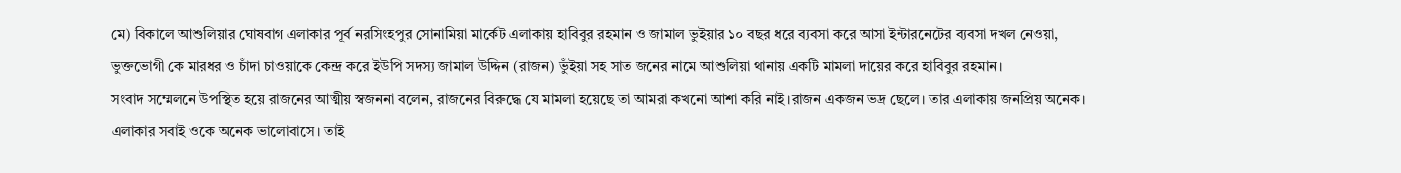মে) বিকালে আশুলিয়ার ঘোষবাগ এলাকার পূর্ব নরসিংহপুর সোনামিয়া মার্কেট এলাকায় হাবিবুর রহমান ও জামাল ভুইয়ার ১০ বছর ধরে ব্যবসা করে আসা ইন্টারনেটের ব্যবসা দখল নেওয়া, ভুক্তভোগী কে মারধর ও চাঁদা চাওয়াকে কেন্দ্র করে ইউপি সদস্য জামাল উদ্দিন (রাজন) ভুঁইয়া সহ সাত জনের নামে আশুলিয়া থানায় একটি মামলা দায়ের করে হাবিবুর রহমান।
সংবাদ সম্মেলনে উপস্থিত হয়ে রাজনের আত্মীয় স্বজননা বলেন, রাজনের বিরুদ্ধে যে মামলা হয়েছে তা আমরা কখনো আশা করি নাই।রাজন একজন ভদ্র ছেলে। তার এলাকায় জনপ্রিয় অনেক। এলাকার সবাই ওকে অনেক ভালোবাসে। তাই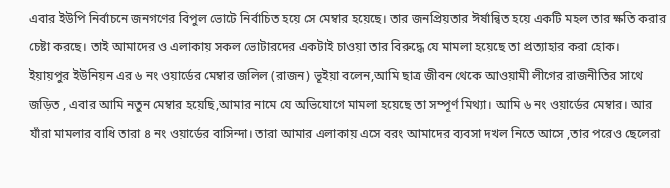এবার ইউপি নির্বাচনে জনগণের বিপুল ভোটে নির্বাচিত হয়ে সে মেম্বার হয়েছে। তার জনপ্রিয়তার ঈর্ষান্বিত হয়ে একটি মহল তার ক্ষতি করার চেষ্টা করছে। তাই আমাদের ও এলাকায় সকল ভোটারদের একটাই চাওয়া তার বিরুদ্ধে যে মামলা হয়েছে তা প্রত্যাহার করা হোক।
ইয়ায়পুর ইউনিয়ন এর ৬ নং ওয়ার্ডের মেম্বার জলিল (রাজন) ভূইয়া বলেন,আমি ছাত্র জীবন থেকে আওয়ামী লীগের রাজনীতির সাথে জড়িত , এবার আমি নতুন মেম্বার হয়েছি,আমার নামে যে অভিযোগে মামলা হয়েছে তা সম্পূর্ণ মিথ্যা। আমি ৬ নং ওয়ার্ডের মেম্বার। আর যাঁরা মামলার বাধি তারা ৪ নং ওয়ার্ডের বাসিন্দা। তারা আমার এলাকায় এসে বরং আমাদের ব্যবসা দখল নিতে আসে ,তার পরেও ছেলেরা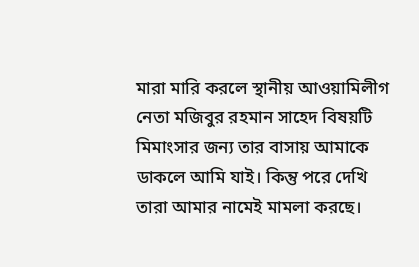মারা মারি করলে স্থানীয় আওয়ামিলীগ নেতা মজিবুর রহমান সাহেদ বিষয়টি মিমাংসার জন্য তার বাসায় আমাকে ডাকলে আমি যাই। কিন্তু পরে দেখি তারা আমার নামেই মামলা করছে।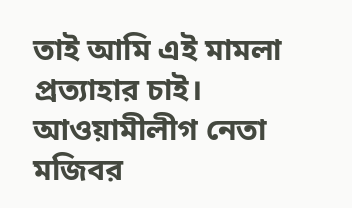তাই আমি এই মামলা প্রত্যাহার চাই।
আওয়ামীলীগ নেতা মজিবর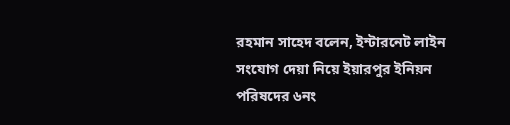রহমান সাহেদ বলেন, ইন্টারনেট লাইন সংযোগ দেয়া নিয়ে ইয়ারপুর ইনিয়ন পরিষদের ৬নং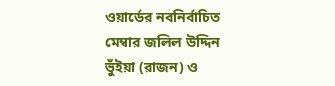ওয়ার্ডের নবনির্বাচিত মেম্বার জলিল উদ্দিন ভুঁইয়া (রাজন) ও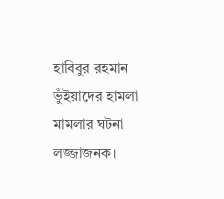হাবিবুর রহমান ভুঁইয়াদের হামলা মামলার ঘটনা লজ্জাজনক।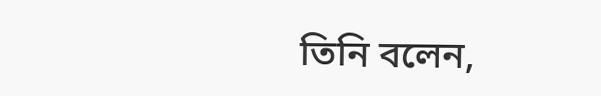তিনি বলেন,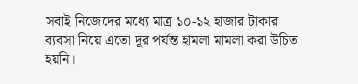সবাই নিজেদের মধ্যে মাত্র ১০-১২ হাজার টাকার ব্যবসা নিয়ে এতো দূর পর্যন্ত হামলা মামলা করা উচিত হয়নি।